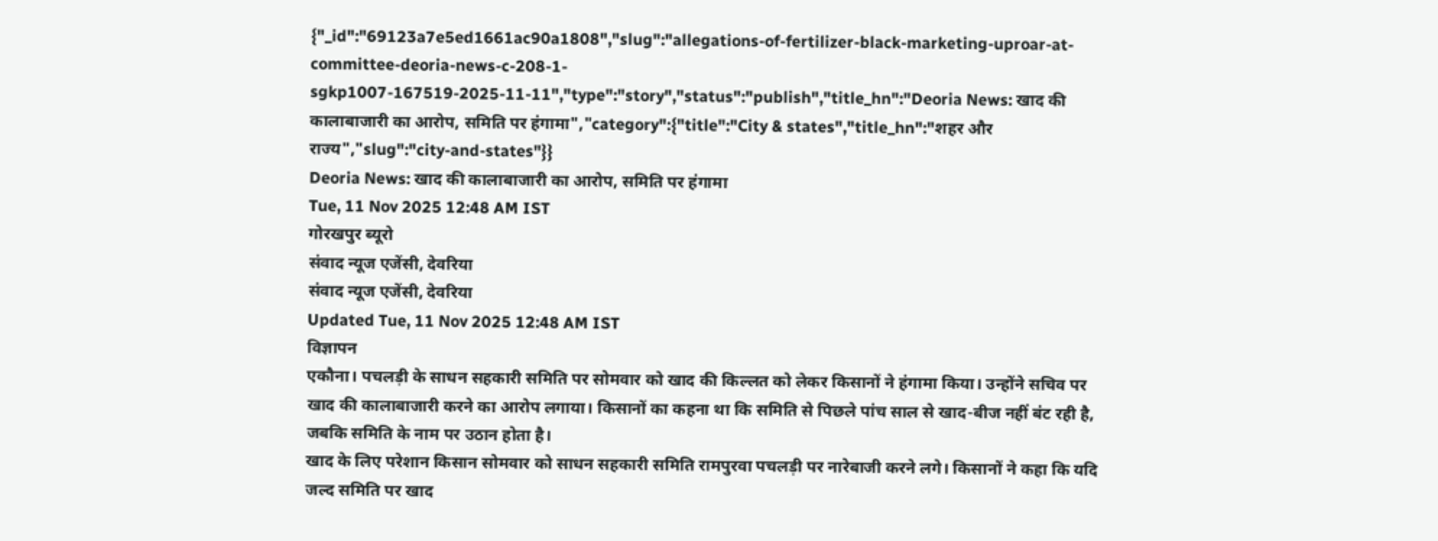{"_id":"69123a7e5ed1661ac90a1808","slug":"allegations-of-fertilizer-black-marketing-uproar-at-committee-deoria-news-c-208-1-sgkp1007-167519-2025-11-11","type":"story","status":"publish","title_hn":"Deoria News: खाद की कालाबाजारी का आरोप, समिति पर हंगामा","category":{"title":"City & states","title_hn":"शहर और राज्य","slug":"city-and-states"}}
Deoria News: खाद की कालाबाजारी का आरोप, समिति पर हंगामा
Tue, 11 Nov 2025 12:48 AM IST
गोरखपुर ब्यूरो
संवाद न्यूज एजेंसी, देवरिया
संवाद न्यूज एजेंसी, देवरिया
Updated Tue, 11 Nov 2025 12:48 AM IST
विज्ञापन
एकौना। पचलड़ी के साधन सहकारी समिति पर सोमवार को खाद की किल्लत को लेकर किसानों ने हंगामा किया। उन्होंने सचिव पर खाद की कालाबाजारी करने का आरोप लगाया। किसानों का कहना था कि समिति से पिछले पांच साल से खाद-बीज नहीं बंट रही है, जबकि समिति के नाम पर उठान होता है।
खाद के लिए परेशान किसान सोमवार को साधन सहकारी समिति रामपुरवा पचलड़ी पर नारेबाजी करने लगे। किसानों ने कहा कि यदि जल्द समिति पर खाद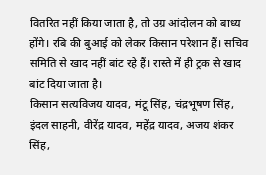वितरित नहीं किया जाता है, तो उग्र आंदोलन को बाध्य होंगे। रबि की बुआई को लेकर किसान परेशान हैं। सचिव समिति से खाद नहीं बांट रहे हैं। रास्ते में ही ट्रक से खाद बांट दिया जाता है।
किसान सत्यविजय यादव, मंटू सिंह, चंद्रभूषण सिंह, इंदल साहनी, वीरेंद्र यादव, महेंद्र यादव, अजय शंकर सिंह,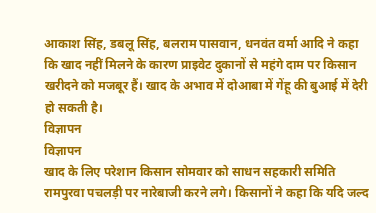आकाश सिंह, डबलू सिंह, बलराम पासवान, धनवंत वर्मा आदि ने कहा कि खाद नहीं मिलने के कारण प्राइवेट दुकानों से महंगे दाम पर किसान खरीदने को मजबूर हैं। खाद के अभाव में दोआबा में गेंहू की बुआई में देरी हो सकती है।
विज्ञापन
विज्ञापन
खाद के लिए परेशान किसान सोमवार को साधन सहकारी समिति रामपुरवा पचलड़ी पर नारेबाजी करने लगे। किसानों ने कहा कि यदि जल्द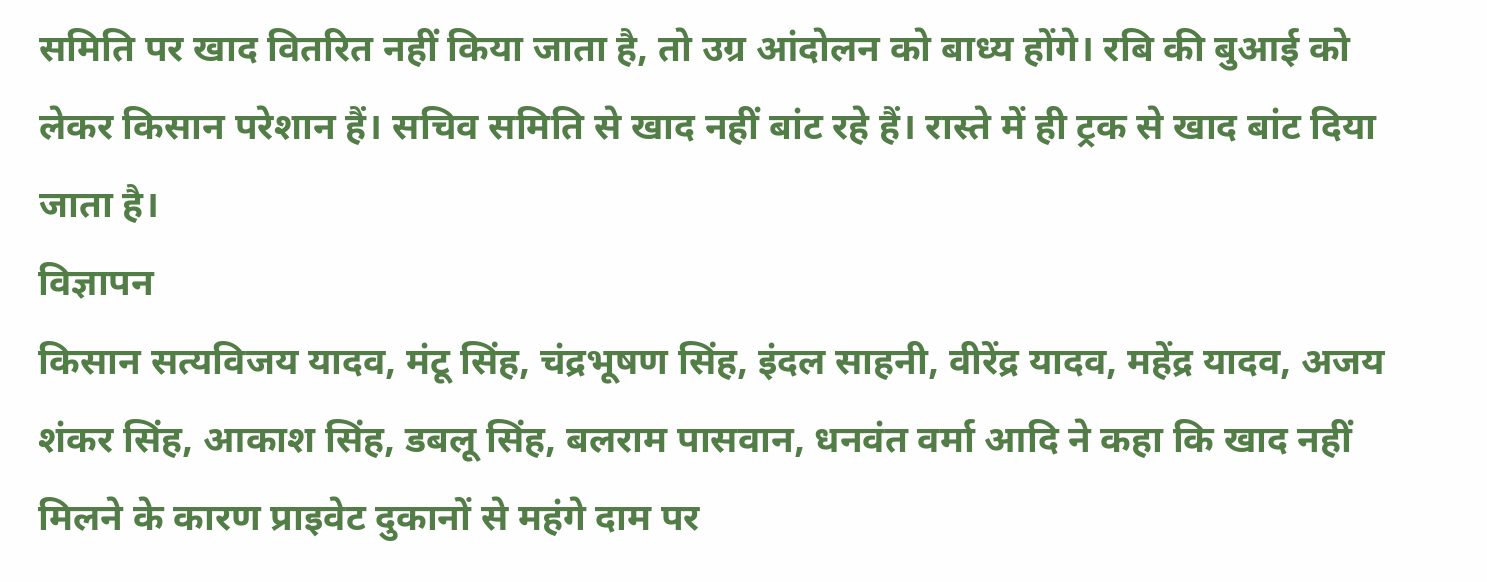समिति पर खाद वितरित नहीं किया जाता है, तो उग्र आंदोलन को बाध्य होंगे। रबि की बुआई को लेकर किसान परेशान हैं। सचिव समिति से खाद नहीं बांट रहे हैं। रास्ते में ही ट्रक से खाद बांट दिया जाता है।
विज्ञापन
किसान सत्यविजय यादव, मंटू सिंह, चंद्रभूषण सिंह, इंदल साहनी, वीरेंद्र यादव, महेंद्र यादव, अजय शंकर सिंह, आकाश सिंह, डबलू सिंह, बलराम पासवान, धनवंत वर्मा आदि ने कहा कि खाद नहीं मिलने के कारण प्राइवेट दुकानों से महंगे दाम पर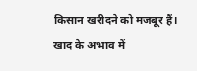किसान खरीदने को मजबूर हैं। खाद के अभाव में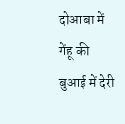दोआबा में गेंहू की बुआई में देरी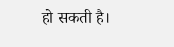हो सकती है।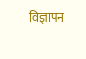विज्ञापन